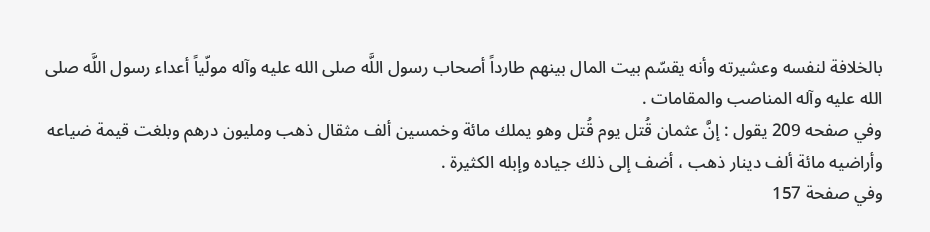بالخلافة لنفسه وعشيرته وأنه يقسّم بيت المال بينهم طارداً أصحاب رسول اللَّه صلى الله عليه وآله مولّياً أعداء رسول اللَّه صلى الله عليه وآله المناصب والمقامات .
وفي صفحه 209 يقول : إنَّ عثمان قُتل يوم قُتل وهو يملك مائة وخمسين ألف مثقال ذهب ومليون درهم وبلغت قيمة ضياعه وأراضيه مائة ألف دينار ذهب ، أضف إلى ذلك جياده وإبله الكثيرة .
وفي صفحة 157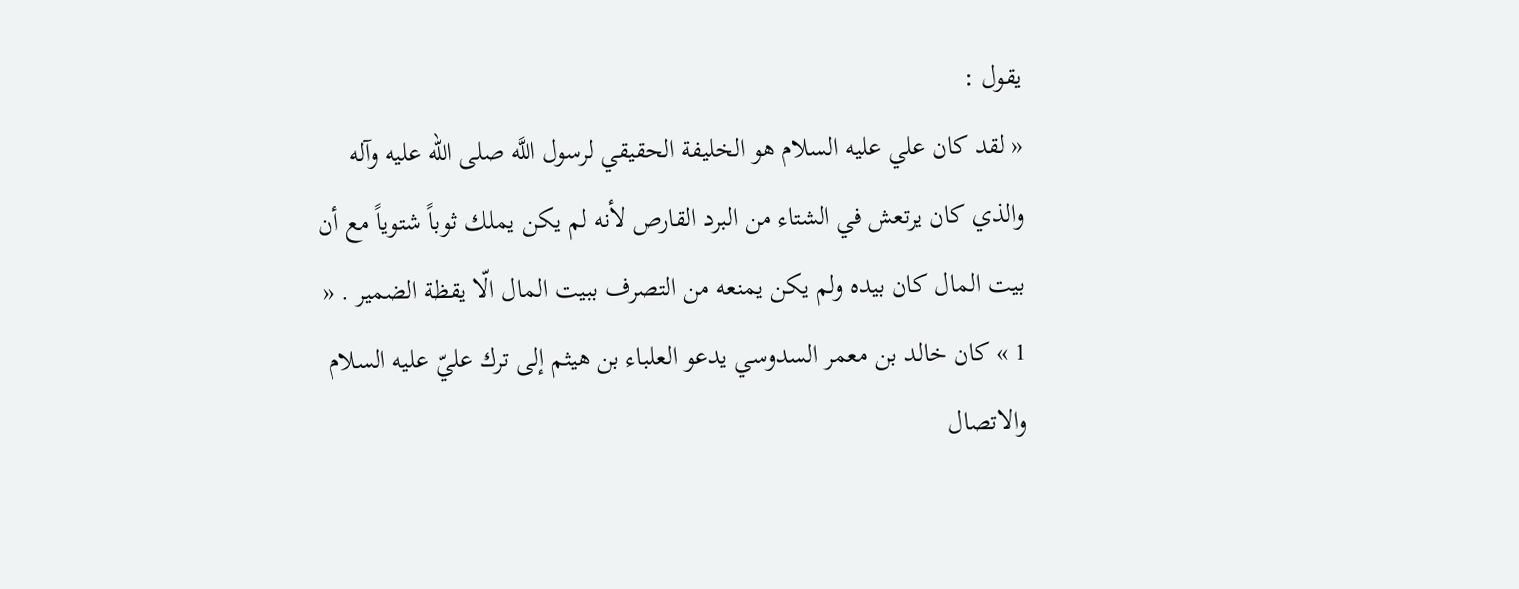يقول :
« لقد كان علي عليه السلام هو الخليفة الحقيقي لرسول اللَّه صلى الله عليه وآله والذي كان يرتعش في الشتاء من البرد القارص لأنه لم يكن يملك ثوباً شتوياً مع أن بيت المال كان بيده ولم يكن يمنعه من التصرف ببيت المال الّا يقظة الضمير . « 1 » كان خالد بن معمر السدوسي يدعو العلباء بن هيثم إلى ترك عليّ عليه السلام والاتصال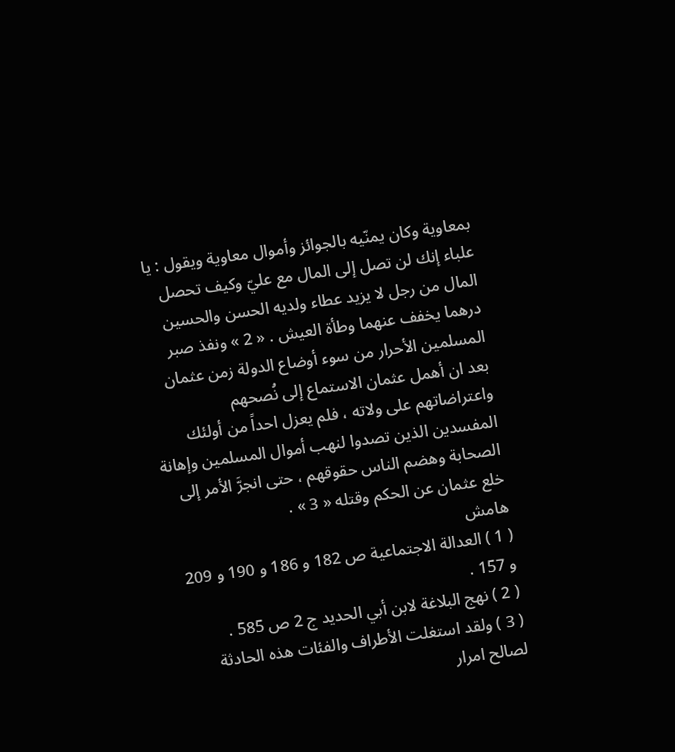بمعاوية وكان يمنّيه بالجوائز وأموال معاوية ويقول : يا علباء إنك لن تصل إلى المال مع عليّ وكيف تحصل المال من رجل لا يزيد عطاء ولديه الحسن والحسين درهما يخفف عنهما وطأة العيش . « 2 » ونفذ صبر المسلمين الأحرار من سوء أوضاع الدولة زمن عثمان بعد ان أهمل عثمان الاستماع إلى نُصحهم واعتراضاتهم على ولاته ، فلم يعزل احداً من أولئك المفسدين الذين تصدوا لنهب أموال المسلمين وإهانة الصحابة وهضم الناس حقوقهم ، حتى انجرَّ الأمر إلى خلع عثمان عن الحكم وقتله « 3 » .
هامش
( 1 ) العدالة الاجتماعية ص 182 و 186 و 190 و 209 و 157 .
( 2 ) نهج البلاغة لابن أبي الحديد ج 2 ص 585 .
( 3 ) ولقد استغلت الأطراف والفئات هذه الحادثة لصالح امرار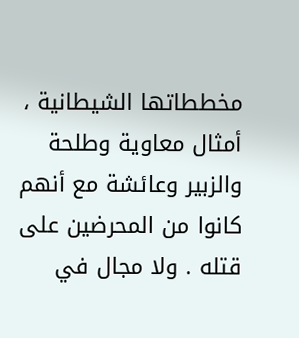مخططاتها الشيطانية ، أمثال معاوية وطلحة والزبير وعائشة مع أنهم كانوا من المحرضين على قتله . ولا مجال في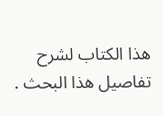هذا الكتاب لشرح تفاصيل هذا البحث .